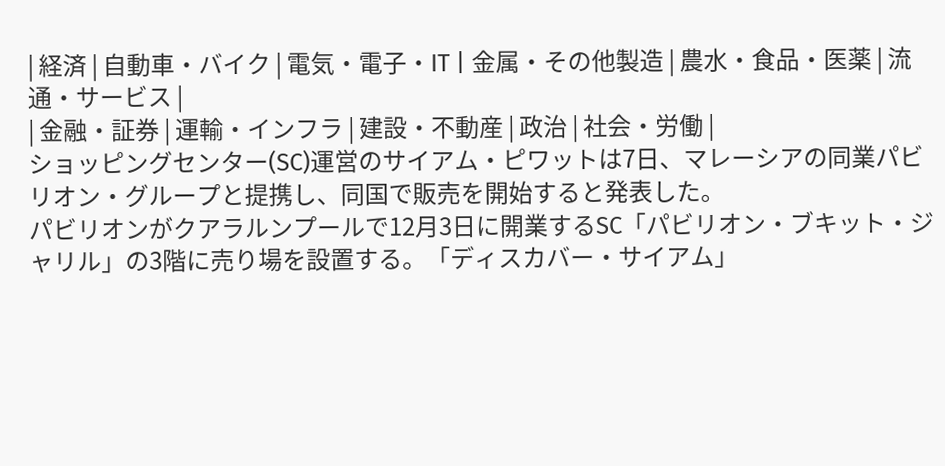| 経済 | 自動車・バイク | 電気・電子・IT | 金属・その他製造 | 農水・食品・医薬 | 流通・サービス |
| 金融・証券 | 運輸・インフラ | 建設・不動産 | 政治 | 社会・労働 |
ショッピングセンター(SC)運営のサイアム・ピワットは7日、マレーシアの同業パビリオン・グループと提携し、同国で販売を開始すると発表した。
パビリオンがクアラルンプールで12月3日に開業するSC「パビリオン・ブキット・ジャリル」の3階に売り場を設置する。「ディスカバー・サイアム」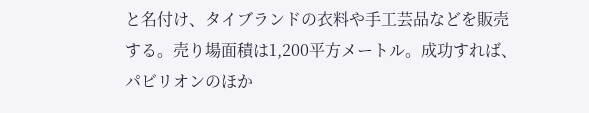と名付け、タイブランドの衣料や手工芸品などを販売する。売り場面積は1,200平方メートル。成功すれば、パビリオンのほか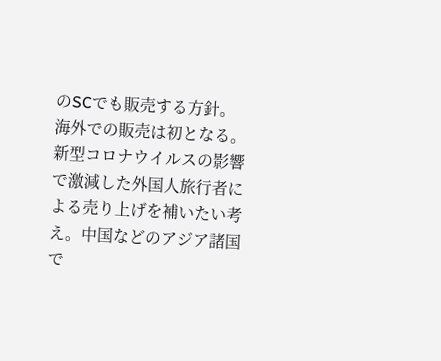のSCでも販売する方針。
海外での販売は初となる。新型コロナウイルスの影響で激減した外国人旅行者による売り上げを補いたい考え。中国などのアジア諸国で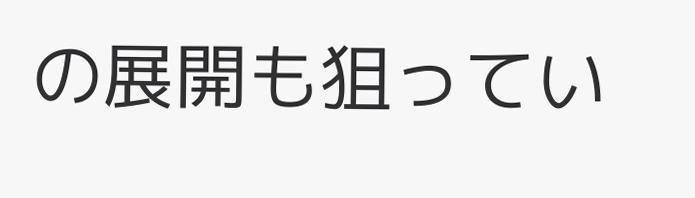の展開も狙ってい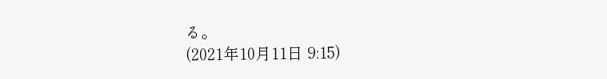る。
(2021年10月11日 9:15)